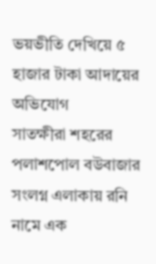ভয়ভীতি দেখিয়ে ৫ হাজার টাকা আদায়ের অভিযোগ
সাতক্ষীরা শহরের পলাশপোল বউবাজার সংলগ্ন এলাকায় রনি নামে এক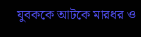যুবককে আটকে মারধর ও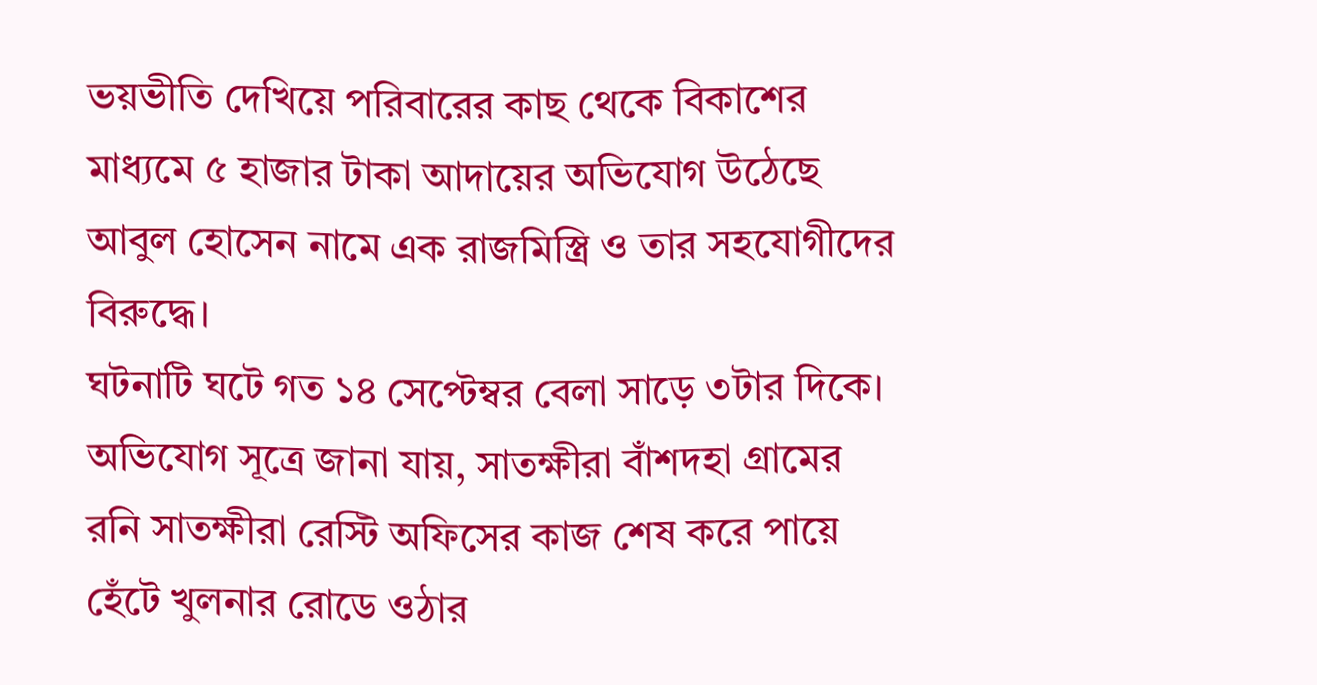ভয়ভীতি দেখিয়ে পরিবারের কাছ থেকে বিকাশের মাধ্যমে ৫ হাজার টাকা আদায়ের অভিযোগ উঠেছে আবুল হোসেন নামে এক রাজমিস্ত্রি ও তার সহযোগীদের বিরুদ্ধে।
ঘটনাটি ঘটে গত ১৪ সেপ্টেম্বর বেলা সাড়ে ৩টার দিকে। অভিযোগ সূত্রে জানা যায়, সাতক্ষীরা বাঁশদহা গ্রামের রনি সাতক্ষীরা রেস্টি অফিসের কাজ শেষ করে পায়ে হেঁটে খুলনার রোডে ওঠার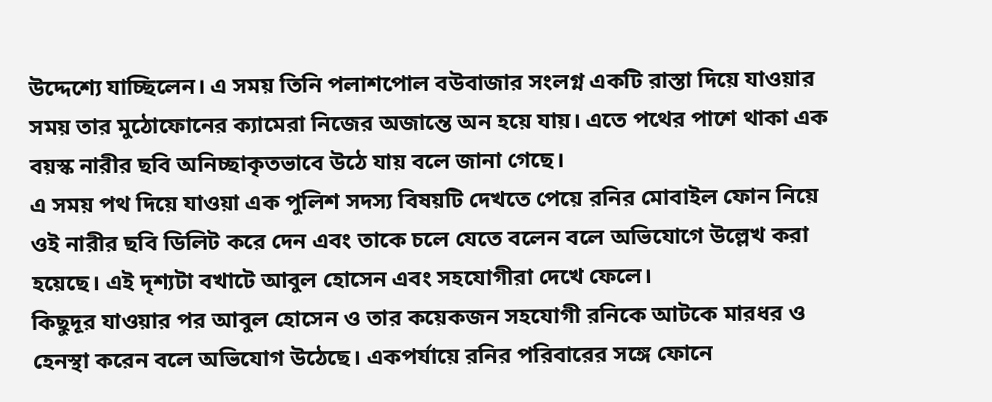উদ্দেশ্যে যাচ্ছিলেন। এ সময় তিনি পলাশপোল বউবাজার সংলগ্ন একটি রাস্তা দিয়ে যাওয়ার সময় তার মুঠোফোনের ক্যামেরা নিজের অজান্তে অন হয়ে যায়। এতে পথের পাশে থাকা এক বয়স্ক নারীর ছবি অনিচ্ছাকৃতভাবে উঠে যায় বলে জানা গেছে।
এ সময় পথ দিয়ে যাওয়া এক পুলিশ সদস্য বিষয়টি দেখতে পেয়ে রনির মোবাইল ফোন নিয়ে ওই নারীর ছবি ডিলিট করে দেন এবং তাকে চলে যেতে বলেন বলে অভিযোগে উল্লেখ করা হয়েছে। এই দৃশ্যটা বখাটে আবুল হোসেন এবং সহযোগীরা দেখে ফেলে।
কিছুদূর যাওয়ার পর আবুল হোসেন ও তার কয়েকজন সহযোগী রনিকে আটকে মারধর ও হেনস্থা করেন বলে অভিযোগ উঠেছে। একপর্যায়ে রনির পরিবারের সঙ্গে ফোনে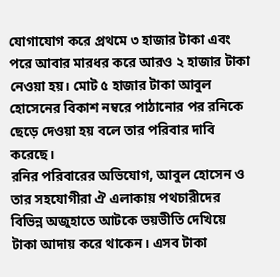যোগাযোগ করে প্রথমে ৩ হাজার টাকা এবং পরে আবার মারধর করে আরও ২ হাজার টাকা নেওয়া হয়। মোট ৫ হাজার টাকা আবুল হোসেনের বিকাশ নম্বরে পাঠানোর পর রনিকে ছেড়ে দেওয়া হয় বলে তার পরিবার দাবি করেছে।
রনির পরিবারের অভিযোগ, আবুল হোসেন ও তার সহযোগীরা ঐ এলাকায় পথচারীদের বিভিন্ন অজুহাতে আটকে ভয়ভীতি দেখিয়ে টাকা আদায় করে থাকেন। এসব টাকা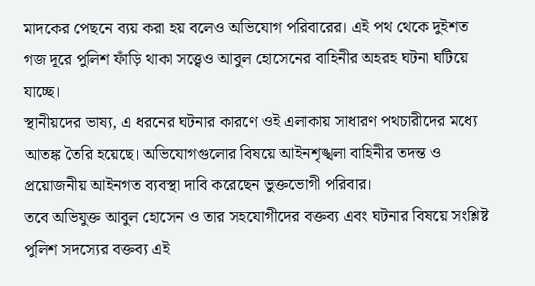মাদকের পেছনে ব্যয় করা হয় বলেও অভিযোগ পরিবারের। এই পথ থেকে দুইশত গজ দূরে পুলিশ ফাঁড়ি থাকা সত্ত্বেও আবুল হোসেনের বাহিনীর অহরহ ঘটনা ঘটিয়ে যাচ্ছে।
স্থানীয়দের ভাষ্য, এ ধরনের ঘটনার কারণে ওই এলাকায় সাধারণ পথচারীদের মধ্যে আতঙ্ক তৈরি হয়েছে। অভিযোগগুলোর বিষয়ে আইনশৃঙ্খলা বাহিনীর তদন্ত ও প্রয়োজনীয় আইনগত ব্যবস্থা দাবি করেছেন ভুক্তভোগী পরিবার।
তবে অভিযুক্ত আবুল হোসেন ও তার সহযোগীদের বক্তব্য এবং ঘটনার বিষয়ে সংশ্লিষ্ট পুলিশ সদস্যের বক্তব্য এই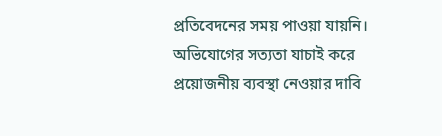প্রতিবেদনের সময় পাওয়া যায়নি। অভিযোগের সত্যতা যাচাই করে প্রয়োজনীয় ব্যবস্থা নেওয়ার দাবি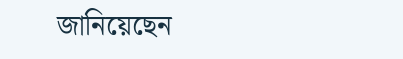জানিয়েছেন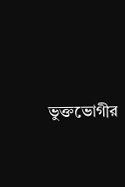ভুক্তভোগীর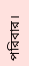পরিবার।